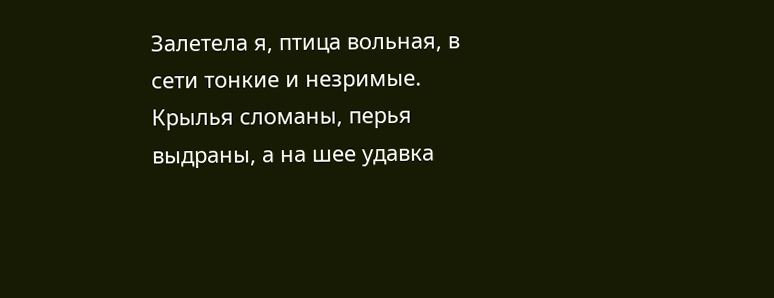Залетела я, птица вольная, в сети тонкие и незримые. Крылья сломаны, перья выдраны, а на шее удавка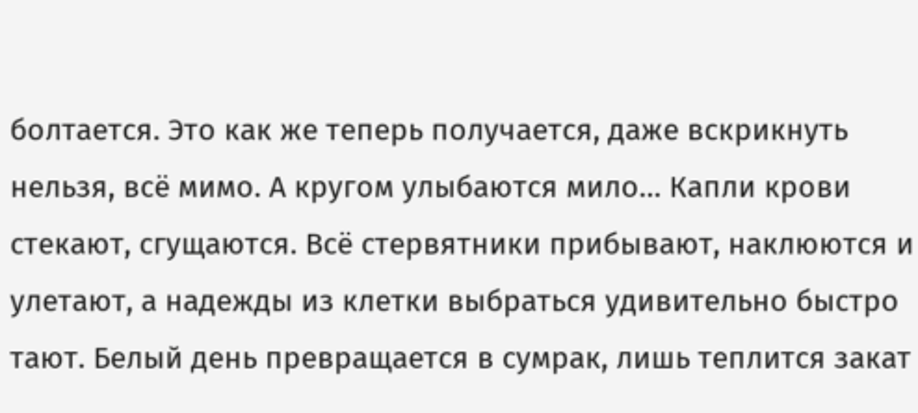болтается. Это как же теперь получается, даже вскрикнуть нельзя, всё мимо. А кругом улыбаются мило… Капли крови стекают, сгущаются. Всё стервятники прибывают, наклюются и улетают, а надежды из клетки выбраться удивительно быстро тают. Белый день превращается в сумрак, лишь теплится закат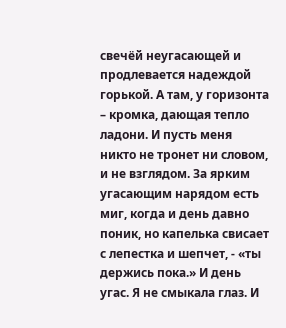свечёй неугасающей и продлевается надеждой горькой. А там, у горизонта – кромка, дающая тепло ладони. И пусть меня никто не тронет ни словом, и не взглядом. За ярким угасающим нарядом есть миг, когда и день давно поник, но капелька свисает с лепестка и шепчет, - «ты держись пока.» И день угас. Я не смыкала глаз. И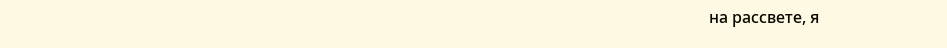на рассвете, я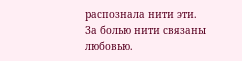распознала нити эти. За болью нити связаны любовью.